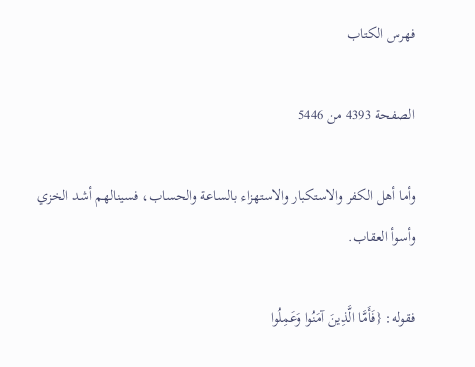فهرس الكتاب

الصفحة 4393 من 5446

وأما أهل الكفر والاستكبار والاستهزاء بالساعة والحساب، فسينالهم أشد الخزي وأسوأ العقاب.

فقوله: {فَأَمَّا الَّذِينَ آمَنُوا وَعَمِلُوا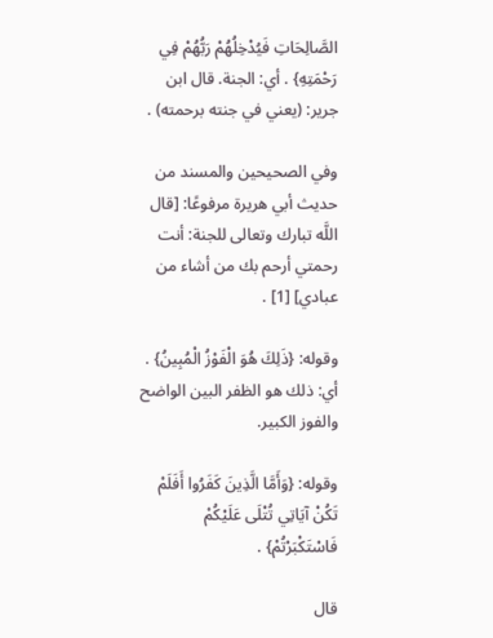الصَّالِحَاتِ فَيُدْخِلُهُمْ رَبُّهُمْ فِي رَحْمَتِهِ} . أي: الجنة. قال ابن جرير: (يعني في جنته برحمته) .

وفي الصحيحين والمسند من حديث أبي هريرة مرفوعًا: [قال اللَّه تبارك وتعالى للجنة: أنت رحمتي أرحم بك من أشاء من عبادي] [1] .

وقوله: {ذَلِكَ هُوَ الْفَوْزُ الْمُبِينُ} . أي: ذلك هو الظفر البين الواضح والفوز الكبير.

وقوله: {وَأَمَّا الَّذِينَ كَفَرُوا أَفَلَمْ تَكُنْ آيَاتِي تُتْلَى عَلَيْكُمْ فَاسْتَكْبَرْتُمْ} .

قال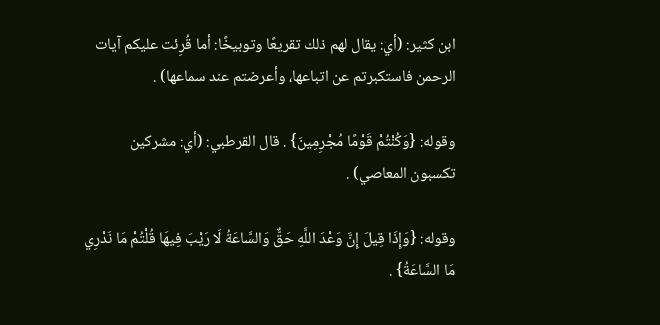ابن كثير: (أي: يقال لهم ذلك تقريعًا وتوبيخًا: أما قُرِئت عليكم آيات الرحمن فاستكبرتم عن اتباعها، وأعرضتم عند سماعها) .

وقوله: {وَكُنْتُمْ قَوْمًا مُجْرِمِينَ} . قال القرطبي: (أي: مشركين تكسبون المعاصي) .

وقوله: {وَإِذَا قِيلَ إِنَّ وَعْدَ اللَّهِ حَقٌّ وَالسَّاعَةُ لَا رَيْبَ فِيهَا قُلْتُمْ مَا نَدْرِي مَا السَّاعَةُ} .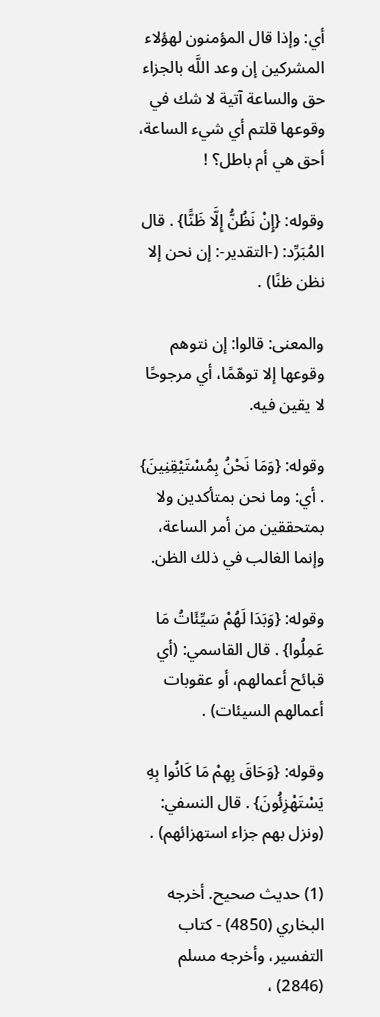أي: وإذا قال المؤمنون لهؤلاء المشركين إن وعد اللَّه بالجزاء حق والساعة آتية لا شك في وقوعها قلتم أي شيء الساعة، أحق هي أم باطل؟ !

وقوله: {إِنْ نَظُنُّ إِلَّا ظَنًّا} . قال المُبَرِّد: (-التقدير-: إن نحن إلا نظن ظنًا) .

والمعنى: قالوا: إن نتوهم وقوعها إلا توهّمًا، أي مرجوحًا لا يقين فيه.

وقوله: {وَمَا نَحْنُ بِمُسْتَيْقِنِينَ} . أي: وما نحن بمتأكدين ولا بمتحققين من أمر الساعة، وإنما الغالب في ذلك الظن.

وقوله: {وَبَدَا لَهُمْ سَيِّئَاتُ مَا عَمِلُوا} . قال القاسمي: (أي قبائح أعمالهم، أو عقوبات أعمالهم السيئات) .

وقوله: {وَحَاقَ بِهِمْ مَا كَانُوا بِهِ يَسْتَهْزِئُونَ} . قال النسفي: (ونزل بهم جزاء استهزائهم) .

(1) حديث صحيح. أخرجه البخاري (4850) - كتاب التفسير، وأخرجه مسلم (2846) ،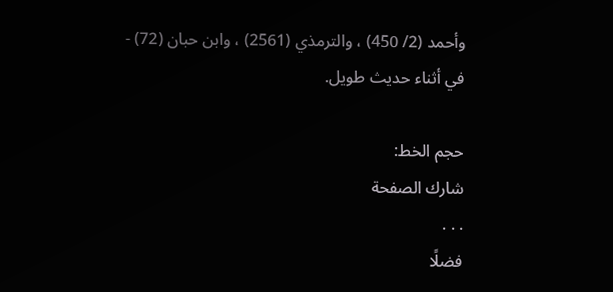وأحمد (2/ 450) ، والترمذي (2561) ، وابن حبان (72) - في أثناء حديث طويل.

حجم الخط:
شارك الصفحة
. . .
فضلًا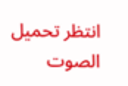انتظر تحميل الصوت